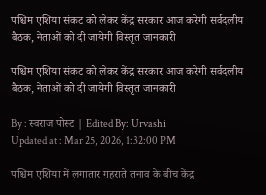पश्चिम एशिया संकट को लेकर केंद्र सरकार आज करेगी सर्वदलीय बैठक, नेताओं को दी जायेगी विस्तृत जानकारी

पश्चिम एशिया संकट को लेकर केंद्र सरकार आज करेगी सर्वदलीय बैठक, नेताओं को दी जायेगी विस्तृत जानकारी

By : स्वराज पोस्ट | Edited By: Urvashi
Updated at : Mar 25, 2026, 1:32:00 PM

पश्चिम एशिया में लगातार गहराते तनाव के बीच केंद्र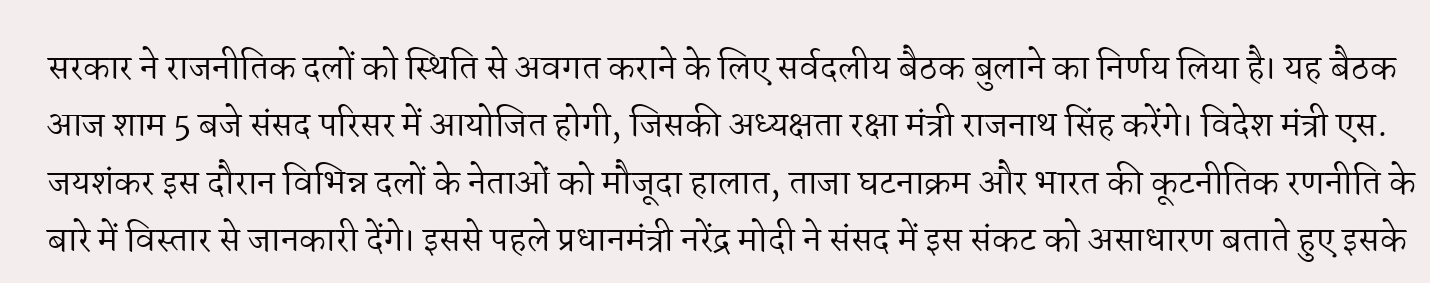सरकार ने राजनीतिक दलों को स्थिति से अवगत कराने के लिए सर्वदलीय बैठक बुलाने का निर्णय लिया है। यह बैठक आज शाम 5 बजे संसद परिसर में आयोजित होगी, जिसकी अध्यक्षता रक्षा मंत्री राजनाथ सिंह करेंगे। विदेश मंत्री एस. जयशंकर इस दौरान विभिन्न दलों के नेताओं को मौजूदा हालात, ताजा घटनाक्रम और भारत की कूटनीतिक रणनीति के बारे में विस्तार से जानकारी देंगे। इससे पहले प्रधानमंत्री नरेंद्र मोदी ने संसद में इस संकट को असाधारण बताते हुए इसके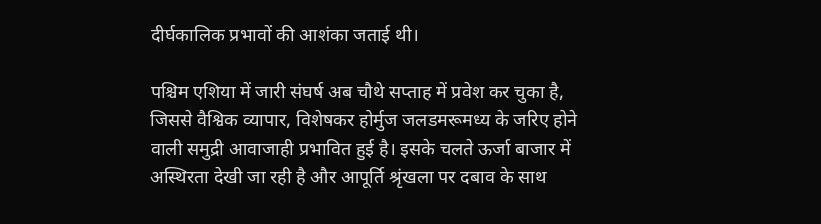दीर्घकालिक प्रभावों की आशंका जताई थी।

पश्चिम एशिया में जारी संघर्ष अब चौथे सप्ताह में प्रवेश कर चुका है, जिससे वैश्विक व्यापार, विशेषकर होर्मुज जलडमरूमध्य के जरिए होने वाली समुद्री आवाजाही प्रभावित हुई है। इसके चलते ऊर्जा बाजार में अस्थिरता देखी जा रही है और आपूर्ति श्रृंखला पर दबाव के साथ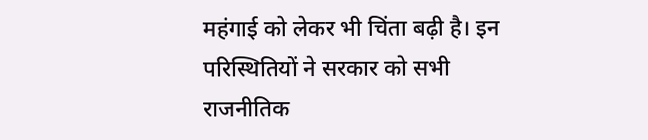महंगाई को लेकर भी चिंता बढ़ी है। इन परिस्थितियों ने सरकार को सभी राजनीतिक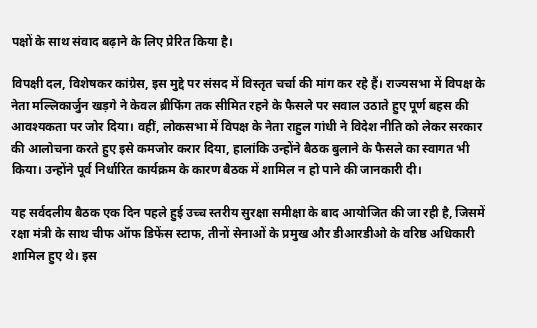पक्षों के साथ संवाद बढ़ाने के लिए प्रेरित किया है।

विपक्षी दल, विशेषकर कांग्रेस, इस मुद्दे पर संसद में विस्तृत चर्चा की मांग कर रहे हैं। राज्यसभा में विपक्ष के नेता मल्लिकार्जुन खड़गे ने केवल ब्रीफिंग तक सीमित रहने के फैसले पर सवाल उठाते हुए पूर्ण बहस की आवश्यकता पर जोर दिया। वहीं, लोकसभा में विपक्ष के नेता राहुल गांधी ने विदेश नीति को लेकर सरकार की आलोचना करते हुए इसे कमजोर करार दिया, हालांकि उन्होंने बैठक बुलाने के फैसले का स्वागत भी किया। उन्होंने पूर्व निर्धारित कार्यक्रम के कारण बैठक में शामिल न हो पाने की जानकारी दी।

यह सर्वदलीय बैठक एक दिन पहले हुई उच्च स्तरीय सुरक्षा समीक्षा के बाद आयोजित की जा रही है, जिसमें रक्षा मंत्री के साथ चीफ ऑफ डिफेंस स्टाफ, तीनों सेनाओं के प्रमुख और डीआरडीओ के वरिष्ठ अधिकारी शामिल हुए थे। इस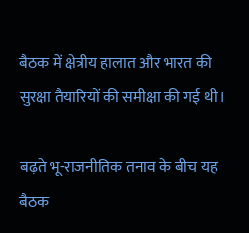बैठक में क्षेत्रीय हालात और भारत की सुरक्षा तैयारियों की समीक्षा की गई थी।

बढ़ते भू-राजनीतिक तनाव के बीच यह बैठक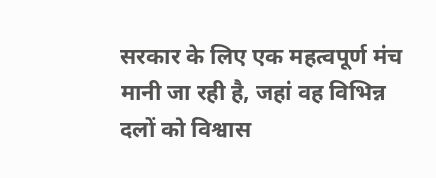सरकार के लिए एक महत्वपूर्ण मंच मानी जा रही है, जहां वह विभिन्न दलों को विश्वास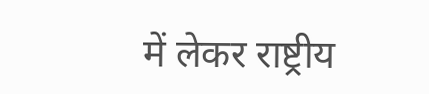में लेकर राष्ट्रीय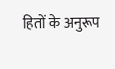हितों के अनुरूप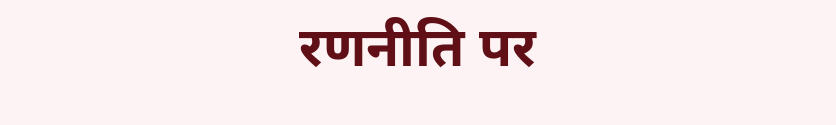रणनीति पर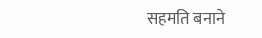सहमति बनाने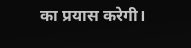का प्रयास करेगी।